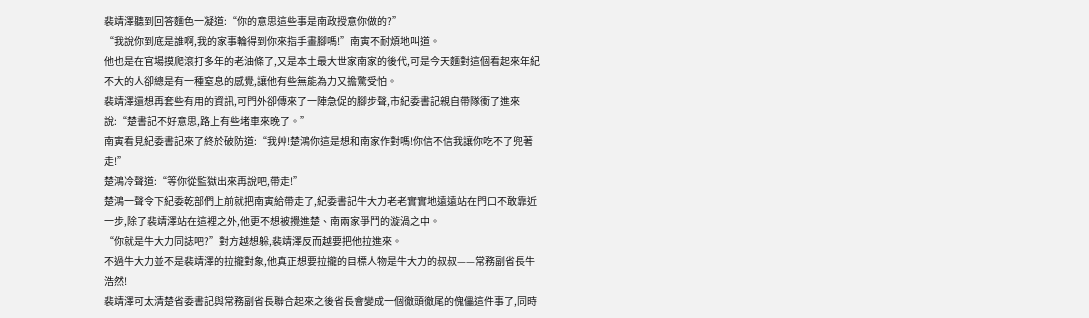裴靖澤聽到回答麵色一凝道:“你的意思這些事是南政授意你做的?”
“我說你到底是誰啊,我的家事輪得到你來指手畫腳嗎!”南寅不耐煩地叫道。
他也是在官場摸爬滾打多年的老油條了,又是本土最大世家南家的後代,可是今天麵對這個看起來年紀不大的人卻總是有一種窒息的感覺,讓他有些無能為力又擔驚受怕。
裴靖澤還想再套些有用的資訊,可門外卻傳來了一陣急促的腳步聲,市紀委書記親自帶隊衝了進來說:“楚書記不好意思,路上有些堵車來晚了。”
南寅看見紀委書記來了終於破防道:“我艸!楚鴻你這是想和南家作對嗎!你信不信我讓你吃不了兜著走!”
楚鴻冷聲道:“等你從監獄出來再說吧,帶走!”
楚鴻一聲令下紀委乾部們上前就把南寅給帶走了,紀委書記牛大力老老實實地遠遠站在門口不敢靠近一步,除了裴靖澤站在這裡之外,他更不想被攪進楚、南兩家爭鬥的漩渦之中。
“你就是牛大力同誌吧?”對方越想躲,裴靖澤反而越要把他拉進來。
不過牛大力並不是裴靖澤的拉攏對象,他真正想要拉攏的目標人物是牛大力的叔叔——常務副省長牛浩然!
裴靖澤可太清楚省委書記與常務副省長聯合起來之後省長會變成一個徹頭徹尾的傀儡這件事了,同時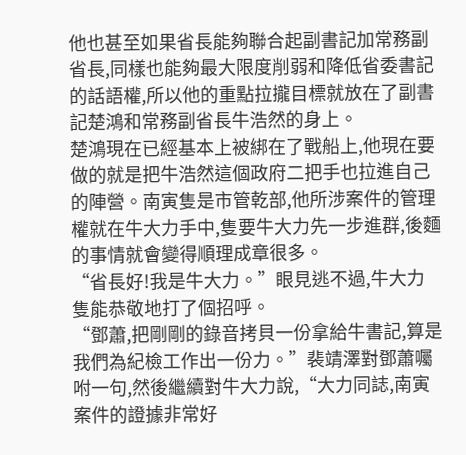他也甚至如果省長能夠聯合起副書記加常務副省長,同樣也能夠最大限度削弱和降低省委書記的話語權,所以他的重點拉攏目標就放在了副書記楚鴻和常務副省長牛浩然的身上。
楚鴻現在已經基本上被綁在了戰船上,他現在要做的就是把牛浩然這個政府二把手也拉進自己的陣營。南寅隻是市管乾部,他所涉案件的管理權就在牛大力手中,隻要牛大力先一步進群,後麵的事情就會變得順理成章很多。
“省長好!我是牛大力。”眼見逃不過,牛大力隻能恭敬地打了個招呼。
“鄧蕭,把剛剛的錄音拷貝一份拿給牛書記,算是我們為紀檢工作出一份力。”裴靖澤對鄧蕭囑咐一句,然後繼續對牛大力說,“大力同誌,南寅案件的證據非常好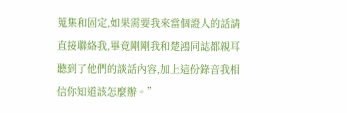蒐集和固定,如果需要我來當個證人的話請直接聯絡我,畢竟剛剛我和楚鴻同誌都親耳聽到了他們的談話內容,加上這份錄音我相信你知道該怎麼辦。”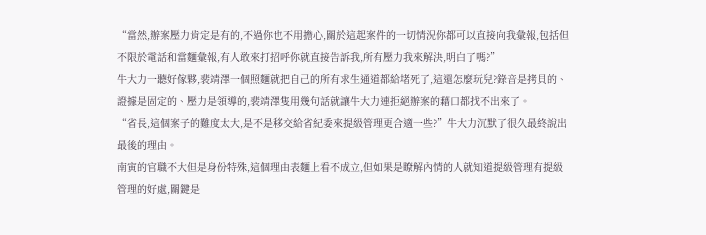“當然,辦案壓力肯定是有的,不過你也不用擔心,關於這起案件的一切情況你都可以直接向我彙報,包括但不限於電話和當麵彙報,有人敢來打招呼你就直接告訴我,所有壓力我來解決,明白了嗎?”
牛大力一聽好傢夥,裴靖澤一個照麵就把自己的所有求生通道都給堵死了,這還怎麼玩兒?錄音是拷貝的、證據是固定的、壓力是領導的,裴靖澤隻用幾句話就讓牛大力連拒絕辦案的藉口都找不出來了。
“省長,這個案子的難度太大,是不是移交給省紀委來提級管理更合適一些?”牛大力沉默了很久最終說出最後的理由。
南寅的官職不大但是身份特殊,這個理由表麵上看不成立,但如果是瞭解內情的人就知道提級管理有提級管理的好處,關鍵是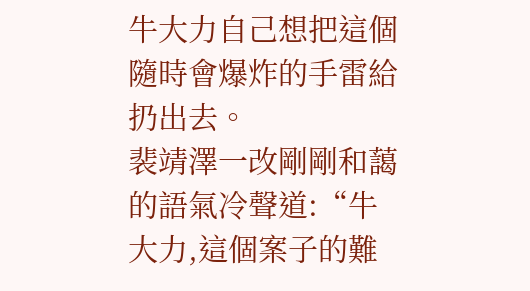牛大力自己想把這個隨時會爆炸的手雷給扔出去。
裴靖澤一改剛剛和藹的語氣冷聲道:“牛大力,這個案子的難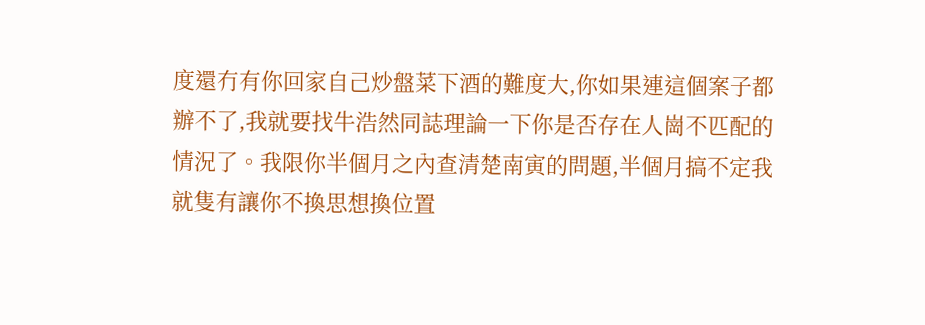度還冇有你回家自己炒盤菜下酒的難度大,你如果連這個案子都辦不了,我就要找牛浩然同誌理論一下你是否存在人崗不匹配的情況了。我限你半個月之內查清楚南寅的問題,半個月搞不定我就隻有讓你不換思想換位置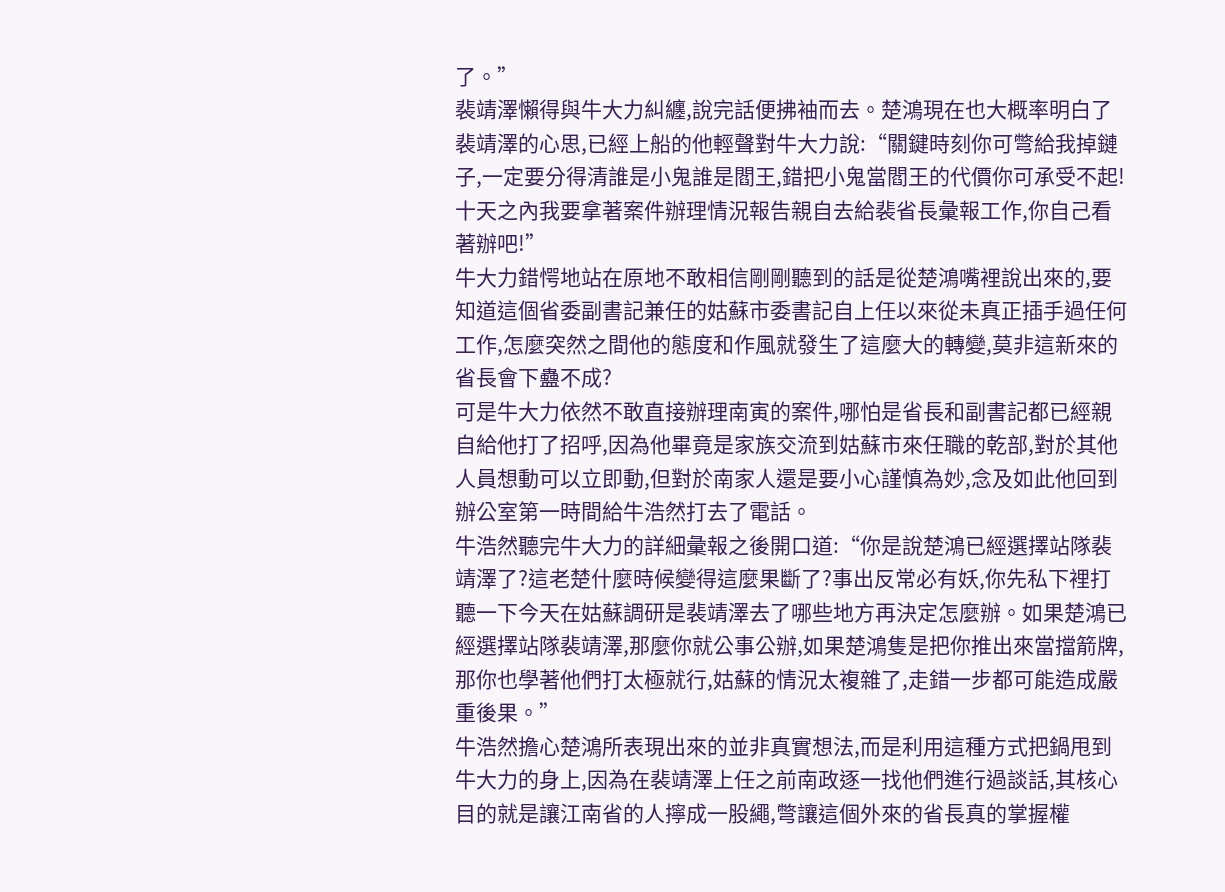了。”
裴靖澤懶得與牛大力糾纏,說完話便拂袖而去。楚鴻現在也大概率明白了裴靖澤的心思,已經上船的他輕聲對牛大力說:“關鍵時刻你可彆給我掉鏈子,一定要分得清誰是小鬼誰是閻王,錯把小鬼當閻王的代價你可承受不起!十天之內我要拿著案件辦理情況報告親自去給裴省長彙報工作,你自己看著辦吧!”
牛大力錯愕地站在原地不敢相信剛剛聽到的話是從楚鴻嘴裡說出來的,要知道這個省委副書記兼任的姑蘇市委書記自上任以來從未真正插手過任何工作,怎麼突然之間他的態度和作風就發生了這麼大的轉變,莫非這新來的省長會下蠱不成?
可是牛大力依然不敢直接辦理南寅的案件,哪怕是省長和副書記都已經親自給他打了招呼,因為他畢竟是家族交流到姑蘇市來任職的乾部,對於其他人員想動可以立即動,但對於南家人還是要小心謹慎為妙,念及如此他回到辦公室第一時間給牛浩然打去了電話。
牛浩然聽完牛大力的詳細彙報之後開口道:“你是說楚鴻已經選擇站隊裴靖澤了?這老楚什麼時候變得這麼果斷了?事出反常必有妖,你先私下裡打聽一下今天在姑蘇調研是裴靖澤去了哪些地方再決定怎麼辦。如果楚鴻已經選擇站隊裴靖澤,那麼你就公事公辦,如果楚鴻隻是把你推出來當擋箭牌,那你也學著他們打太極就行,姑蘇的情況太複雜了,走錯一步都可能造成嚴重後果。”
牛浩然擔心楚鴻所表現出來的並非真實想法,而是利用這種方式把鍋甩到牛大力的身上,因為在裴靖澤上任之前南政逐一找他們進行過談話,其核心目的就是讓江南省的人擰成一股繩,彆讓這個外來的省長真的掌握權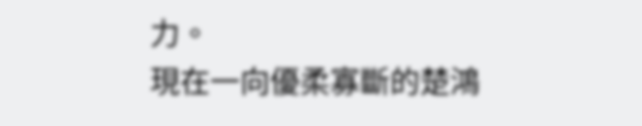力。
現在一向優柔寡斷的楚鴻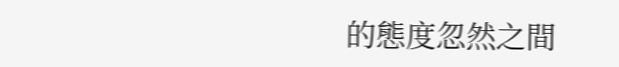的態度忽然之間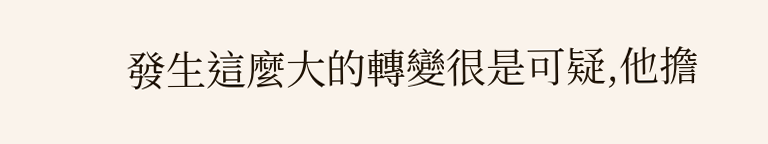發生這麼大的轉變很是可疑,他擔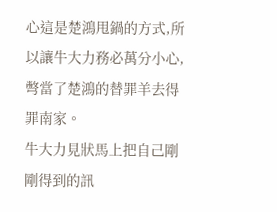心這是楚鴻甩鍋的方式,所以讓牛大力務必萬分小心,彆當了楚鴻的替罪羊去得罪南家。
牛大力見狀馬上把自己剛剛得到的訊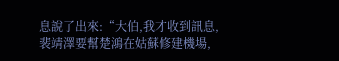息說了出來:“大伯,我才收到訊息,裴靖澤要幫楚鴻在姑蘇修建機場,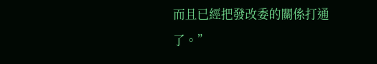而且已經把發改委的關係打通了。”